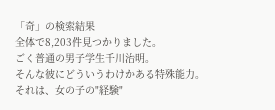「奇」の検索結果
全体で8,203件見つかりました。
ごく普通の男子学生千川治明。
そんな彼にどういうわけかある特殊能力。
それは、女の子の"経験"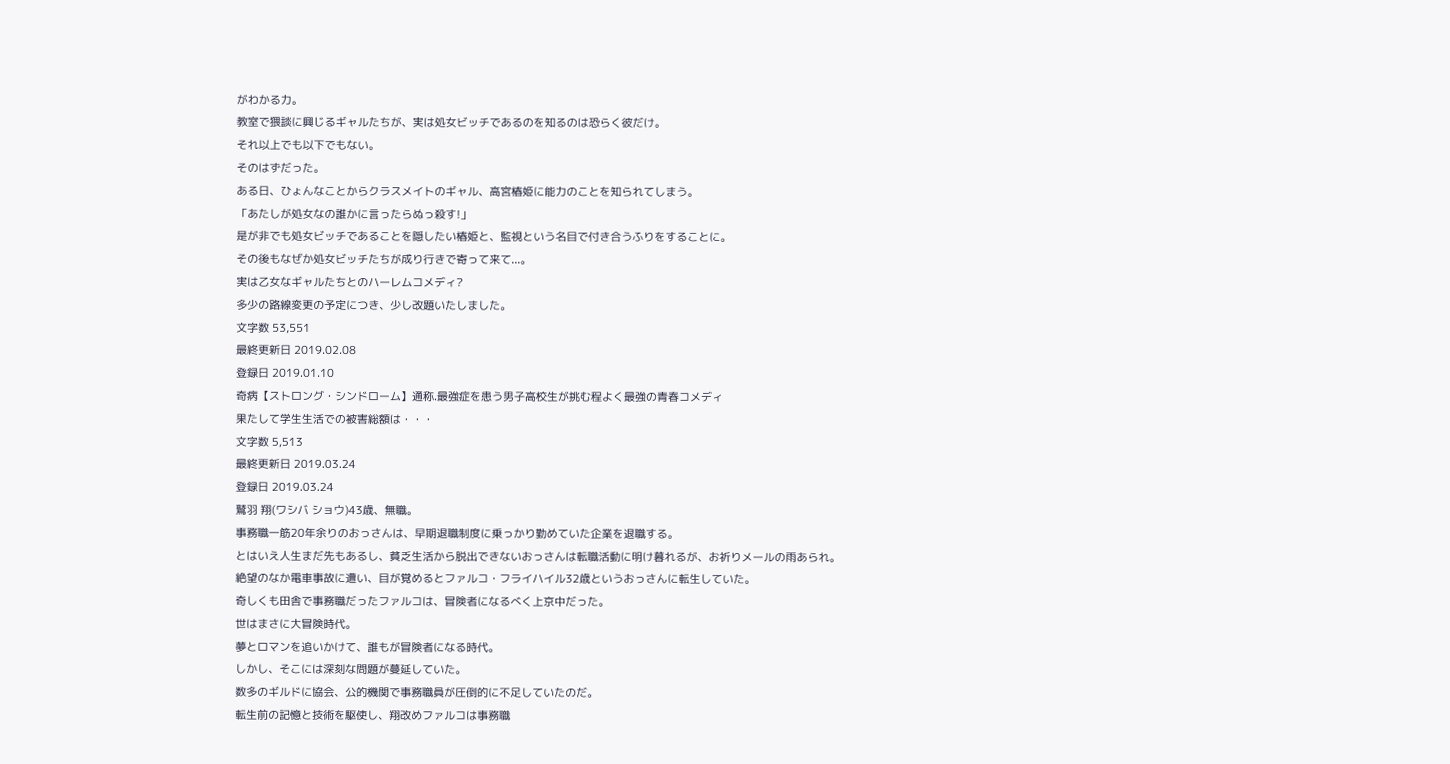がわかる力。
教室で猥談に興じるギャルたちが、実は処女ビッチであるのを知るのは恐らく彼だけ。
それ以上でも以下でもない。
そのはずだった。
ある日、ひょんなことからクラスメイトのギャル、高宮椿姫に能力のことを知られてしまう。
「あたしが処女なの誰かに言ったらぬっ殺す!」
是が非でも処女ビッチであることを隠したい椿姫と、監視という名目で付き合うふりをすることに。
その後もなぜか処女ビッチたちが成り行きで寄って来て...。
実は乙女なギャルたちとのハーレムコメディ?
多少の路線変更の予定につき、少し改題いたしました。
文字数 53,551
最終更新日 2019.02.08
登録日 2019.01.10
奇病【ストロング・シンドローム】通称.最強症を患う男子高校生が挑む程よく最強の青春コメディ
果たして学生生活での被害総額は・・・
文字数 5,513
最終更新日 2019.03.24
登録日 2019.03.24
鷲羽 翔(ワシバ ショウ)43歳、無職。
事務職一筋20年余りのおっさんは、早期退職制度に乗っかり勤めていた企業を退職する。
とはいえ人生まだ先もあるし、貧乏生活から脱出できないおっさんは転職活動に明け暮れるが、お祈りメールの雨あられ。
絶望のなか電車事故に遭い、目が覚めるとファルコ・フライハイル32歳というおっさんに転生していた。
奇しくも田舎で事務職だったファルコは、冒険者になるべく上京中だった。
世はまさに大冒険時代。
夢とロマンを追いかけて、誰もが冒険者になる時代。
しかし、そこには深刻な問題が蔓延していた。
数多のギルドに協会、公的機関で事務職員が圧倒的に不足していたのだ。
転生前の記憶と技術を駆使し、翔改めファルコは事務職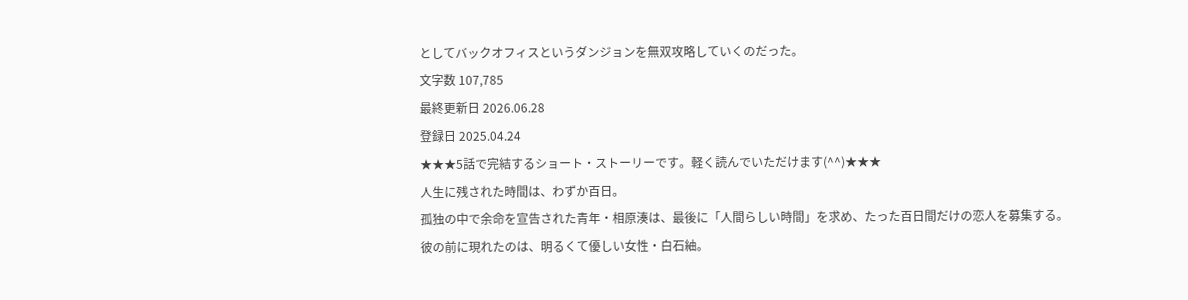としてバックオフィスというダンジョンを無双攻略していくのだった。
文字数 107,785
最終更新日 2026.06.28
登録日 2025.04.24
★★★5話で完結するショート・ストーリーです。軽く読んでいただけます(^^)★★★
人生に残された時間は、わずか百日。
孤独の中で余命を宣告された青年・相原湊は、最後に「人間らしい時間」を求め、たった百日間だけの恋人を募集する。
彼の前に現れたのは、明るくて優しい女性・白石紬。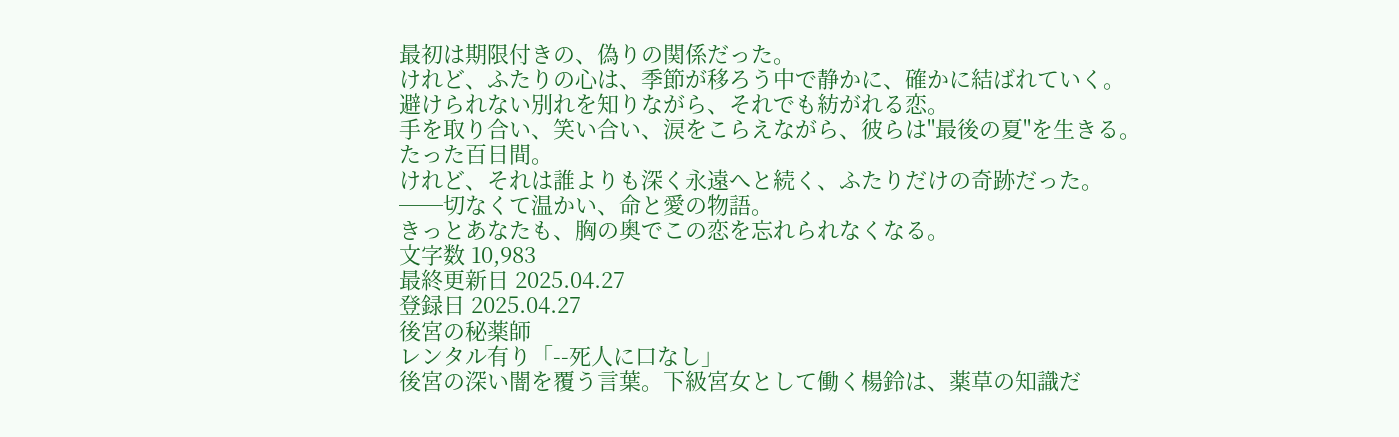最初は期限付きの、偽りの関係だった。
けれど、ふたりの心は、季節が移ろう中で静かに、確かに結ばれていく。
避けられない別れを知りながら、それでも紡がれる恋。
手を取り合い、笑い合い、涙をこらえながら、彼らは"最後の夏"を生きる。
たった百日間。
けれど、それは誰よりも深く永遠へと続く、ふたりだけの奇跡だった。
──切なくて温かい、命と愛の物語。
きっとあなたも、胸の奥でこの恋を忘れられなくなる。
文字数 10,983
最終更新日 2025.04.27
登録日 2025.04.27
後宮の秘薬師
レンタル有り「--死人に口なし」
後宮の深い闇を覆う言葉。下級宮女として働く楊鈴は、薬草の知識だ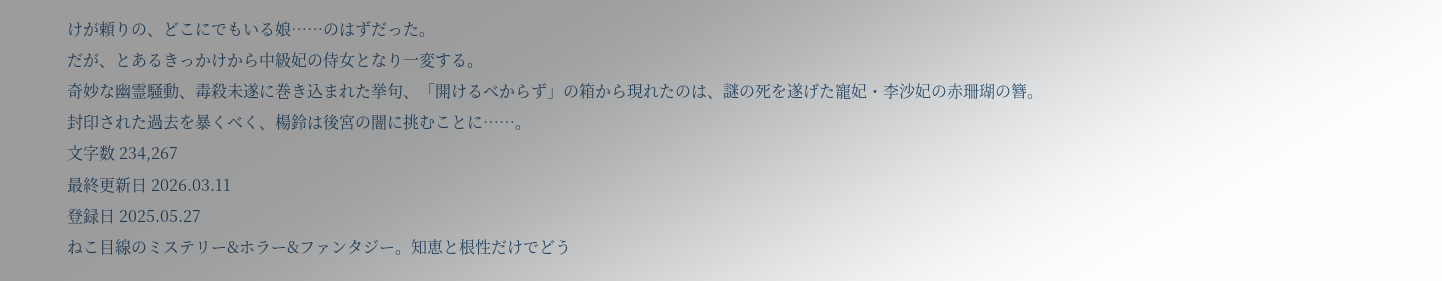けが頼りの、どこにでもいる娘……のはずだった。
だが、とあるきっかけから中級妃の侍女となり一変する。
奇妙な幽霊騒動、毒殺未遂に巻き込まれた挙句、「開けるべからず」の箱から現れたのは、謎の死を遂げた寵妃・李沙妃の赤珊瑚の簪。
封印された過去を暴くべく、楊鈴は後宮の闇に挑むことに……。
文字数 234,267
最終更新日 2026.03.11
登録日 2025.05.27
ねこ目線のミステリー&ホラー&ファンタジー。知恵と根性だけでどう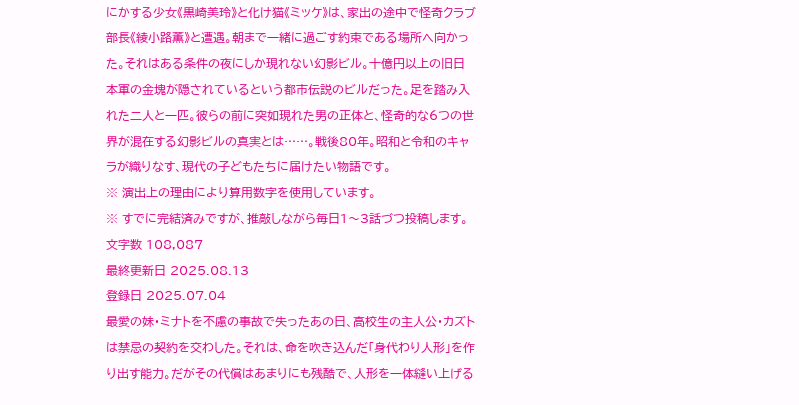にかする少女《黒崎美玲》と化け猫《ミッケ》は、家出の途中で怪奇クラブ部長《綾小路薫》と遭遇。朝まで一緒に過ごす約束である場所へ向かった。それはある条件の夜にしか現れない幻影ビル。十億円以上の旧日本軍の金塊が隠されているという都市伝説のビルだった。足を踏み入れた二人と一匹。彼らの前に突如現れた男の正体と、怪奇的な6つの世界が混在する幻影ビルの真実とは……。戦後80年。昭和と令和のキャラが織りなす、現代の子どもたちに届けたい物語です。
※ 演出上の理由により算用数字を使用しています。
※ すでに完結済みですが、推敲しながら毎日1〜3話づつ投稿します。
文字数 108,087
最終更新日 2025.08.13
登録日 2025.07.04
最愛の妹・ミナトを不慮の事故で失ったあの日、高校生の主人公・カズトは禁忌の契約を交わした。それは、命を吹き込んだ「身代わり人形」を作り出す能力。だがその代償はあまりにも残酷で、人形を一体縫い上げる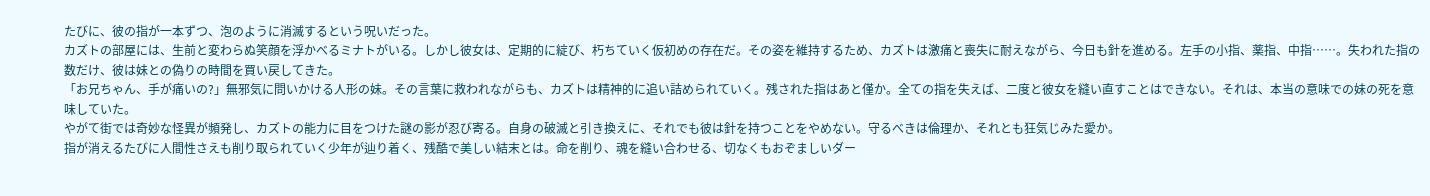たびに、彼の指が一本ずつ、泡のように消滅するという呪いだった。
カズトの部屋には、生前と変わらぬ笑顔を浮かべるミナトがいる。しかし彼女は、定期的に綻び、朽ちていく仮初めの存在だ。その姿を維持するため、カズトは激痛と喪失に耐えながら、今日も針を進める。左手の小指、薬指、中指……。失われた指の数だけ、彼は妹との偽りの時間を買い戻してきた。
「お兄ちゃん、手が痛いの?」無邪気に問いかける人形の妹。その言葉に救われながらも、カズトは精神的に追い詰められていく。残された指はあと僅か。全ての指を失えば、二度と彼女を縫い直すことはできない。それは、本当の意味での妹の死を意味していた。
やがて街では奇妙な怪異が頻発し、カズトの能力に目をつけた謎の影が忍び寄る。自身の破滅と引き換えに、それでも彼は針を持つことをやめない。守るべきは倫理か、それとも狂気じみた愛か。
指が消えるたびに人間性さえも削り取られていく少年が辿り着く、残酷で美しい結末とは。命を削り、魂を縫い合わせる、切なくもおぞましいダー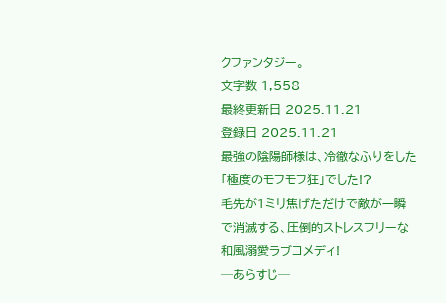クファンタジー。
文字数 1,558
最終更新日 2025.11.21
登録日 2025.11.21
最強の陰陽師様は、冷徹なふりをした「極度のモフモフ狂」でした!?
毛先が1ミリ焦げただけで敵が一瞬で消滅する、圧倒的ストレスフリーな和風溺愛ラブコメディ!
─あらすじ─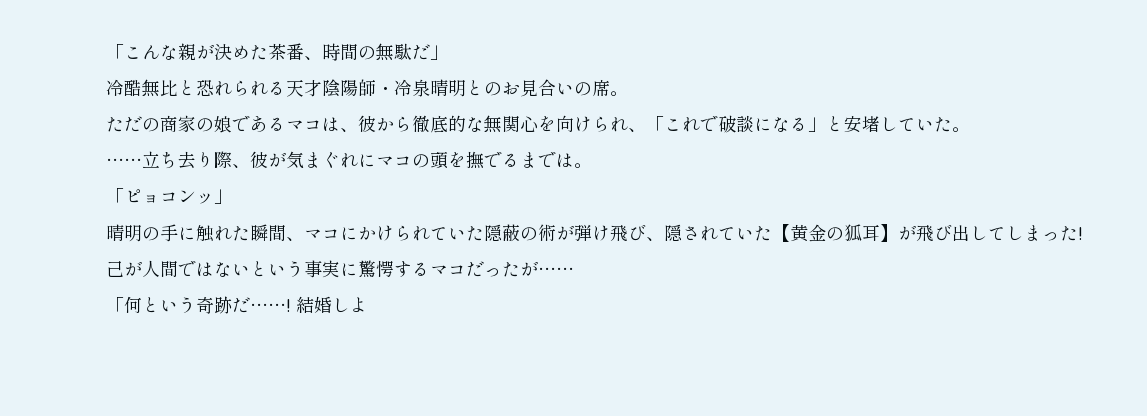「こんな親が決めた茶番、時間の無駄だ」
冷酷無比と恐れられる天才陰陽師・冷泉晴明とのお見合いの席。
ただの商家の娘であるマコは、彼から徹底的な無関心を向けられ、「これで破談になる」と安堵していた。
……立ち去り際、彼が気まぐれにマコの頭を撫でるまでは。
「ピョコンッ」
晴明の手に触れた瞬間、マコにかけられていた隠蔽の術が弾け飛び、隠されていた【黄金の狐耳】が飛び出してしまった!
己が人間ではないという事実に驚愕するマコだったが……
「何という奇跡だ……! 結婚しよ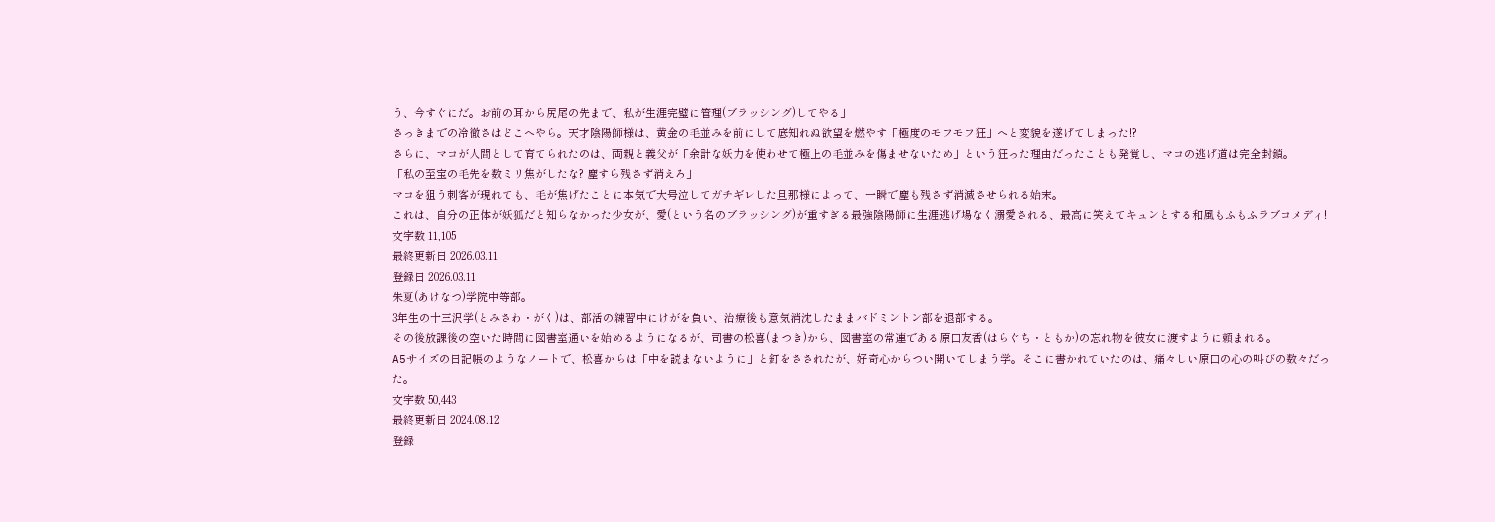う、今すぐにだ。お前の耳から尻尾の先まで、私が生涯完璧に管理(ブラッシング)してやる」
さっきまでの冷徹さはどこへやら。天才陰陽師様は、黄金の毛並みを前にして底知れぬ欲望を燃やす「極度のモフモフ狂」へと変貌を遂げてしまった!?
さらに、マコが人間として育てられたのは、両親と義父が「余計な妖力を使わせて極上の毛並みを傷ませないため」という狂った理由だったことも発覚し、マコの逃げ道は完全封鎖。
「私の至宝の毛先を数ミリ焦がしたな? 塵すら残さず消えろ」
マコを狙う刺客が現れても、毛が焦げたことに本気で大号泣してガチギレした旦那様によって、一瞬で塵も残さず消滅させられる始末。
これは、自分の正体が妖狐だと知らなかった少女が、愛(という名のブラッシング)が重すぎる最強陰陽師に生涯逃げ場なく溺愛される、最高に笑えてキュンとする和風もふもふラブコメディ!
文字数 11,105
最終更新日 2026.03.11
登録日 2026.03.11
朱夏(あけなつ)学院中等部。
3年生の十三沢学(とみさわ・がく)は、部活の練習中にけがを負い、治療後も意気消沈したままバドミントン部を退部する。
その後放課後の空いた時間に図書室通いを始めるようになるが、司書の松喜(まつき)から、図書室の常連である原口友香(はらぐち・ともか)の忘れ物を彼女に渡すように頼まれる。
A5サイズの日記帳のようなノートで、松喜からは「中を読まないように」と釘をさされたが、好奇心からつい開いてしまう学。そこに書かれていたのは、痛々しい原口の心の叫びの数々だった。
文字数 50,443
最終更新日 2024.08.12
登録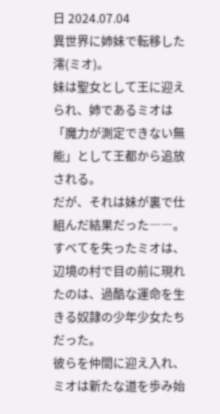日 2024.07.04
異世界に姉妹で転移した澪(ミオ)。
妹は聖女として王に迎えられ、姉であるミオは「魔力が測定できない無能」として王都から追放される。
だが、それは妹が裏で仕組んだ結果だった――。
すべてを失ったミオは、辺境の村で目の前に現れたのは、過酷な運命を生きる奴隷の少年少女たちだった。
彼らを仲間に迎え入れ、ミオは新たな道を歩み始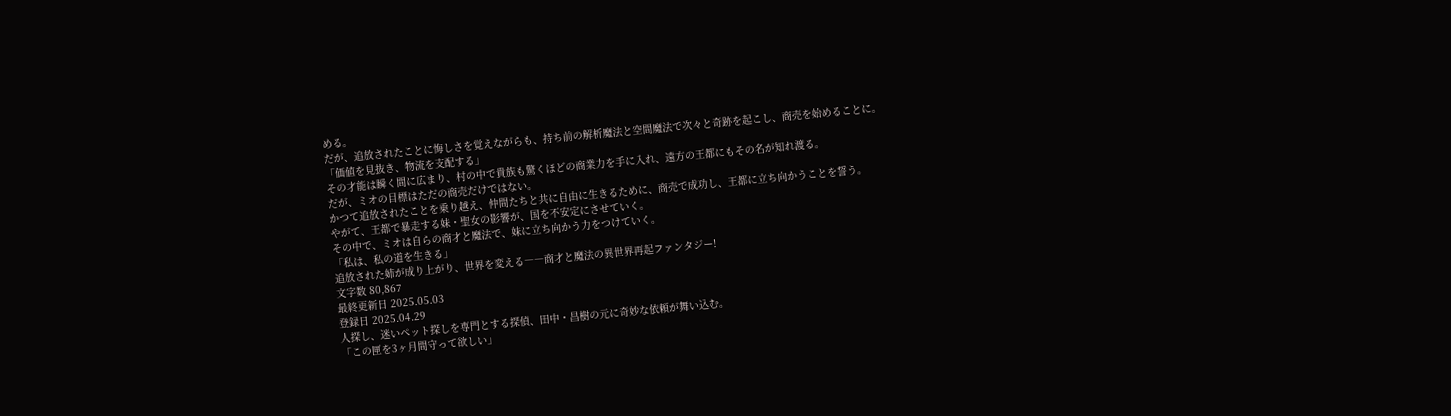める。
だが、追放されたことに悔しさを覚えながらも、持ち前の解析魔法と空間魔法で次々と奇跡を起こし、商売を始めることに。
「価値を見抜き、物流を支配する」
その才能は瞬く間に広まり、村の中で貴族も驚くほどの商業力を手に入れ、遠方の王都にもその名が知れ渡る。
だが、ミオの目標はただの商売だけではない。
かつて追放されたことを乗り越え、仲間たちと共に自由に生きるために、商売で成功し、王都に立ち向かうことを誓う。
やがて、王都で暴走する妹・聖女の影響が、国を不安定にさせていく。
その中で、ミオは自らの商才と魔法で、妹に立ち向かう力をつけていく。
「私は、私の道を生きる」
追放された姉が成り上がり、世界を変える――商才と魔法の異世界再起ファンタジー!
文字数 80,867
最終更新日 2025.05.03
登録日 2025.04.29
人探し、迷いペット探しを専門とする探偵、田中・昌樹の元に奇妙な依頼が舞い込む。
「この匣を3ヶ月間守って欲しい」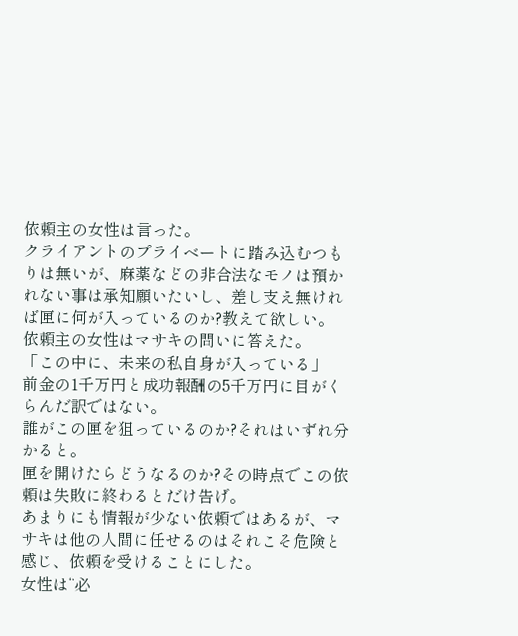依頼主の女性は言った。
クライアントのプライベートに踏み込むつもりは無いが、麻薬などの非合法なモノは預かれない事は承知願いたいし、差し支え無ければ匣に何が入っているのか?教えて欲しい。
依頼主の女性はマサキの問いに答えた。
「この中に、未来の私自身が入っている」
前金の1千万円と成功報酬の5千万円に目がくらんだ訳ではない。
誰がこの匣を狙っているのか?それはいずれ分かると。
匣を開けたらどうなるのか?その時点でこの依頼は失敗に終わるとだけ告げ。
あまりにも情報が少ない依頼ではあるが、マサキは他の人間に任せるのはそれこそ危険と感じ、依頼を受けることにした。
女性は“必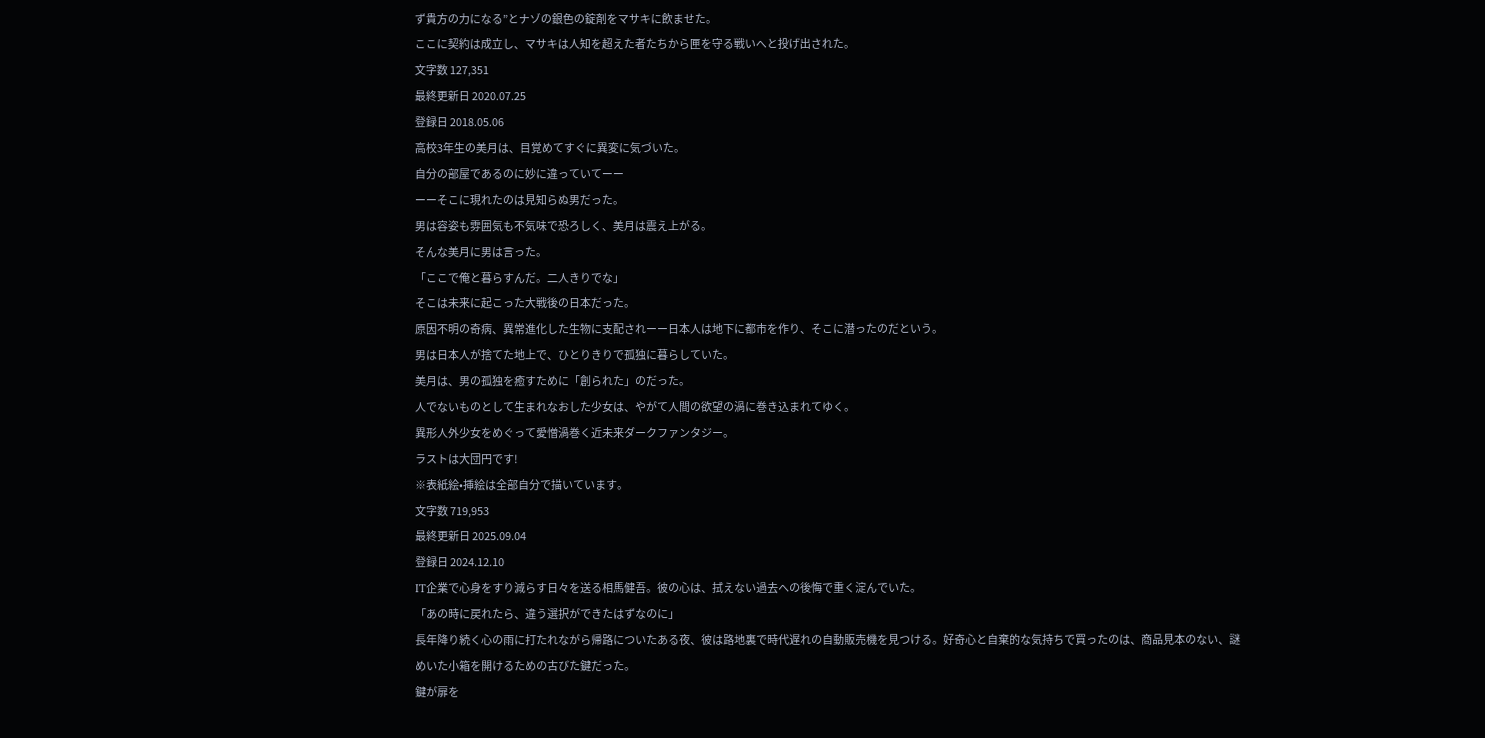ず貴方の力になる”とナゾの銀色の錠剤をマサキに飲ませた。
ここに契約は成立し、マサキは人知を超えた者たちから匣を守る戦いへと投げ出された。
文字数 127,351
最終更新日 2020.07.25
登録日 2018.05.06
高校3年生の美月は、目覚めてすぐに異変に気づいた。
自分の部屋であるのに妙に違っていてーー
ーーそこに現れたのは見知らぬ男だった。
男は容姿も雰囲気も不気味で恐ろしく、美月は震え上がる。
そんな美月に男は言った。
「ここで俺と暮らすんだ。二人きりでな」
そこは未来に起こった大戦後の日本だった。
原因不明の奇病、異常進化した生物に支配されーー日本人は地下に都市を作り、そこに潜ったのだという。
男は日本人が捨てた地上で、ひとりきりで孤独に暮らしていた。
美月は、男の孤独を癒すために「創られた」のだった。
人でないものとして生まれなおした少女は、やがて人間の欲望の渦に巻き込まれてゆく。
異形人外少女をめぐって愛憎渦巻く近未来ダークファンタジー。
ラストは大団円です!
※表紙絵•挿絵は全部自分で描いています。
文字数 719,953
最終更新日 2025.09.04
登録日 2024.12.10
IT企業で心身をすり減らす日々を送る相馬健吾。彼の心は、拭えない過去への後悔で重く淀んでいた。
「あの時に戻れたら、違う選択ができたはずなのに」
長年降り続く心の雨に打たれながら帰路についたある夜、彼は路地裏で時代遅れの自動販売機を見つける。好奇心と自棄的な気持ちで買ったのは、商品見本のない、謎めいた小箱を開けるための古びた鍵だった。
鍵が扉を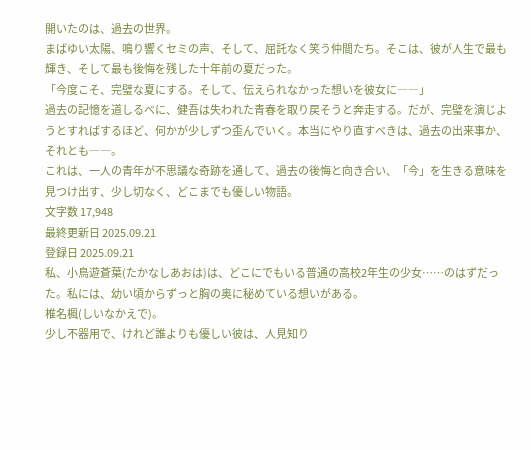開いたのは、過去の世界。
まばゆい太陽、鳴り響くセミの声、そして、屈託なく笑う仲間たち。そこは、彼が人生で最も輝き、そして最も後悔を残した十年前の夏だった。
「今度こそ、完璧な夏にする。そして、伝えられなかった想いを彼女に――」
過去の記憶を道しるべに、健吾は失われた青春を取り戻そうと奔走する。だが、完璧を演じようとすればするほど、何かが少しずつ歪んでいく。本当にやり直すべきは、過去の出来事か、それとも――。
これは、一人の青年が不思議な奇跡を通して、過去の後悔と向き合い、「今」を生きる意味を見つけ出す、少し切なく、どこまでも優しい物語。
文字数 17,948
最終更新日 2025.09.21
登録日 2025.09.21
私、小鳥遊蒼葉(たかなしあおは)は、どこにでもいる普通の高校2年生の少女……のはずだった。私には、幼い頃からずっと胸の奥に秘めている想いがある。
椎名楓(しいなかえで)。
少し不器用で、けれど誰よりも優しい彼は、人見知り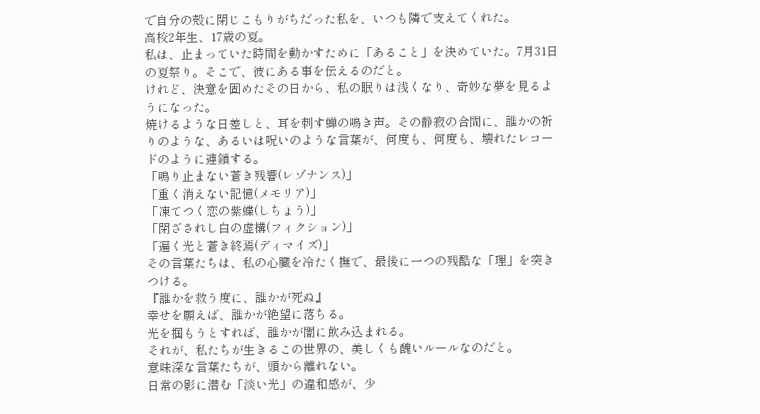で自分の殻に閉じこもりがちだった私を、いつも隣で支えてくれた。
高校2年生、17歳の夏。
私は、止まっていた時間を動かすために「あること」を決めていた。7月31日の夏祭り。そこで、彼にある事を伝えるのだと。
けれど、決意を固めたその日から、私の眠りは浅くなり、奇妙な夢を見るようになった。
焼けるような日差しと、耳を刺す蝉の鳴き声。その静寂の合間に、誰かの祈りのような、あるいは呪いのような言葉が、何度も、何度も、壊れたレコードのように連鎖する。
「鳴り止まない蒼き残響(レゾナンス)」
「重く消えない記憶(メモリア)」
「凍てつく恋の紫蝶(しちょう)」
「閉ざされし白の虚構(フィクション)」
「遍く光と蒼き終焉(ディマイズ)」
その言葉たちは、私の心臓を冷たく撫で、最後に一つの残酷な「理」を突きつける。
『誰かを救う度に、誰かが死ぬ』
幸せを願えば、誰かが絶望に落ちる。
光を掴もうとすれば、誰かが闇に飲み込まれる。
それが、私たちが生きるこの世界の、美しくも醜いルールなのだと。
意味深な言葉たちが、頭から離れない。
日常の影に潜む「淡い光」の違和感が、少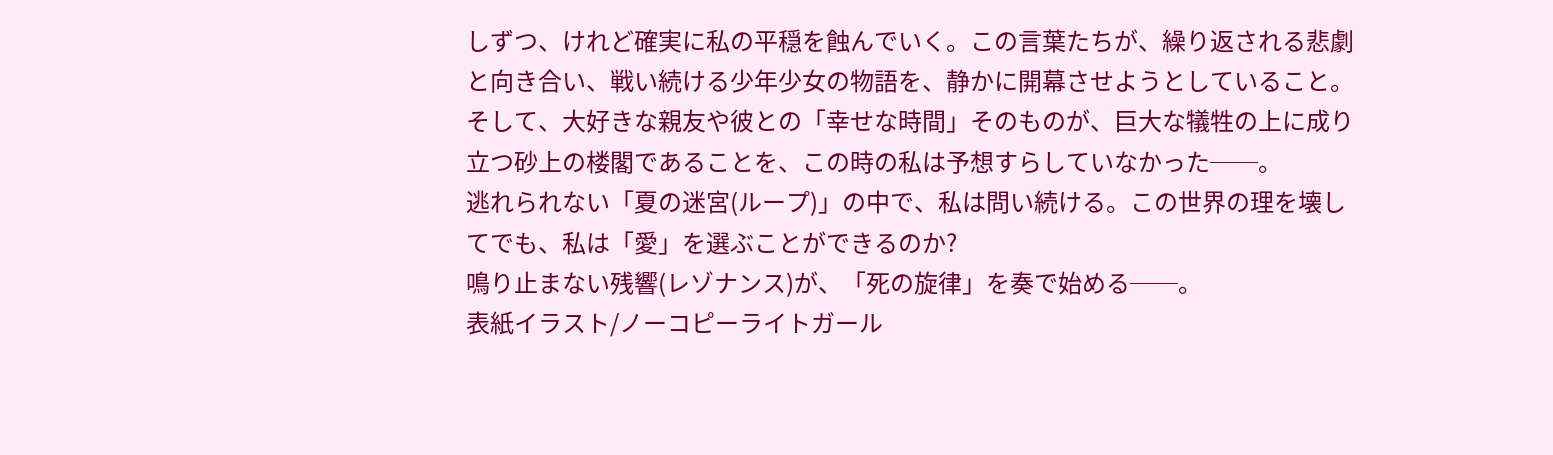しずつ、けれど確実に私の平穏を蝕んでいく。この言葉たちが、繰り返される悲劇と向き合い、戦い続ける少年少女の物語を、静かに開幕させようとしていること。
そして、大好きな親友や彼との「幸せな時間」そのものが、巨大な犠牲の上に成り立つ砂上の楼閣であることを、この時の私は予想すらしていなかった──。
逃れられない「夏の迷宮(ループ)」の中で、私は問い続ける。この世界の理を壊してでも、私は「愛」を選ぶことができるのか?
鳴り止まない残響(レゾナンス)が、「死の旋律」を奏で始める──。
表紙イラスト/ノーコピーライトガール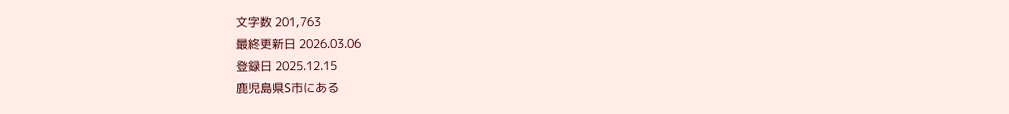文字数 201,763
最終更新日 2026.03.06
登録日 2025.12.15
鹿児島県S市にある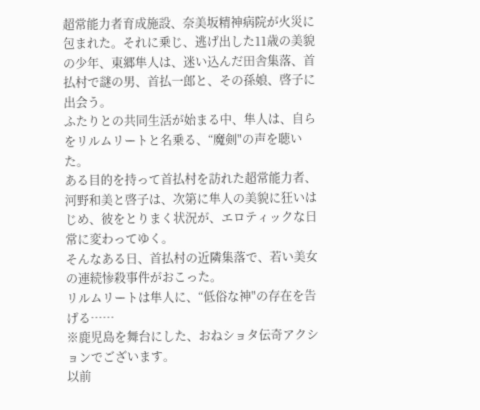超常能力者育成施設、奈美坂精神病院が火災に包まれた。それに乗じ、逃げ出した11歳の美貌の少年、東郷隼人は、迷い込んだ田舎集落、首払村で謎の男、首払一郎と、その孫娘、啓子に出会う。
ふたりとの共同生活が始まる中、隼人は、自らをリルムリートと名乗る、“魔剣"の声を聴いた。
ある目的を持って首払村を訪れた超常能力者、河野和美と啓子は、次第に隼人の美貌に狂いはじめ、彼をとりまく状況が、エロティックな日常に変わってゆく。
そんなある日、首払村の近隣集落で、若い美女の連続惨殺事件がおこった。
リルムリートは隼人に、“低俗な神"の存在を告げる……
※鹿児島を舞台にした、おねショタ伝奇アクションでございます。
以前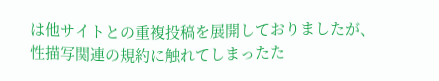は他サイトとの重複投稿を展開しておりましたが、性描写関連の規約に触れてしまったた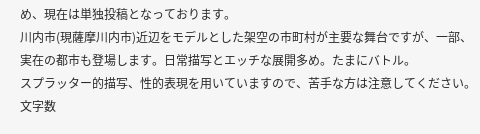め、現在は単独投稿となっております。
川内市(現薩摩川内市)近辺をモデルとした架空の市町村が主要な舞台ですが、一部、実在の都市も登場します。日常描写とエッチな展開多め。たまにバトル。
スプラッター的描写、性的表現を用いていますので、苦手な方は注意してください。
文字数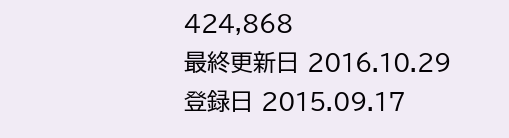424,868
最終更新日 2016.10.29
登録日 2015.09.17